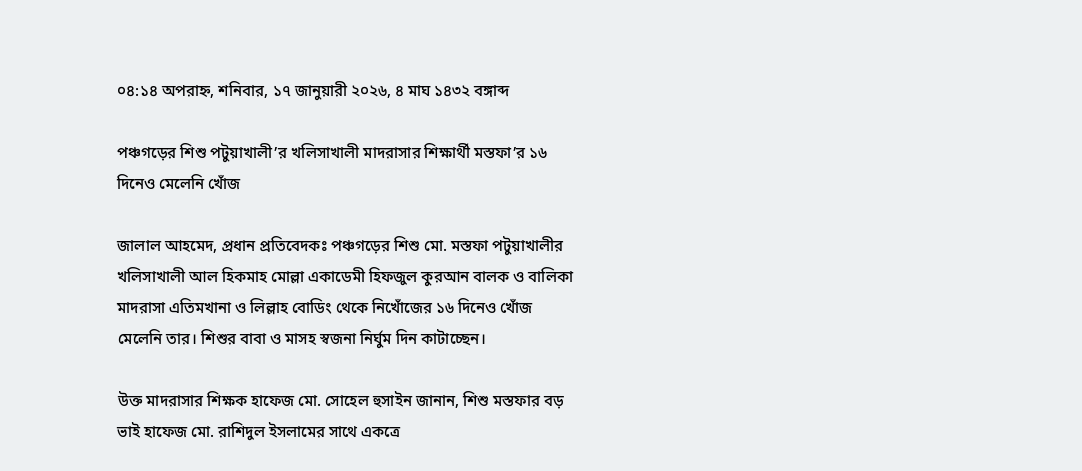০৪:১৪ অপরাহ্ন, শনিবার, ১৭ জানুয়ারী ২০২৬, ৪ মাঘ ১৪৩২ বঙ্গাব্দ

পঞ্চগড়ের শিশু পটুয়াখালী’র খলিসাখালী মাদরাসার শিক্ষার্থী মস্তফা’র ১৬ দিনেও মেলেনি খোঁজ

জালাল আহমেদ, প্রধান প্রতিবেদকঃ পঞ্চগড়ের শিশু মো. মস্তফা পটুয়াখালীর খলিসাখালী আল হিকমাহ মোল্লা একাডেমী হিফজুল কুরআন বালক ও বালিকা মাদরাসা এতিমখানা ও লিল্লাহ বোডিং থেকে নিখোঁজের ১৬ দিনেও খোঁজ মেলেনি তার। শিশুর বাবা ও মাসহ স্বজনা নির্ঘুম দিন কাটাচ্ছেন।

উক্ত মাদরাসার শিক্ষক হাফেজ মো. সোহেল হুসাইন জানান, শিশু মস্তফার বড় ভাই হাফেজ মো. রাশিদুল ইসলামের সাথে একত্রে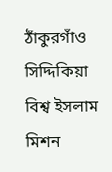ঠাঁকুরগাঁও সিদ্দিকিয়া বিশ্ব ইসলাম মিশন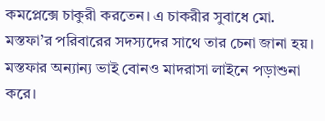কমপ্লেক্সে চাকুরী করতেন। এ চাকরীর সুবাধে মো. মস্তফা’র পরিবারের সদস্যদের সাথে তার চেনা জানা হয়। মস্তফার অন্যান্য ভাই বোনও মাদরাসা লাইনে পড়াশুনা করে।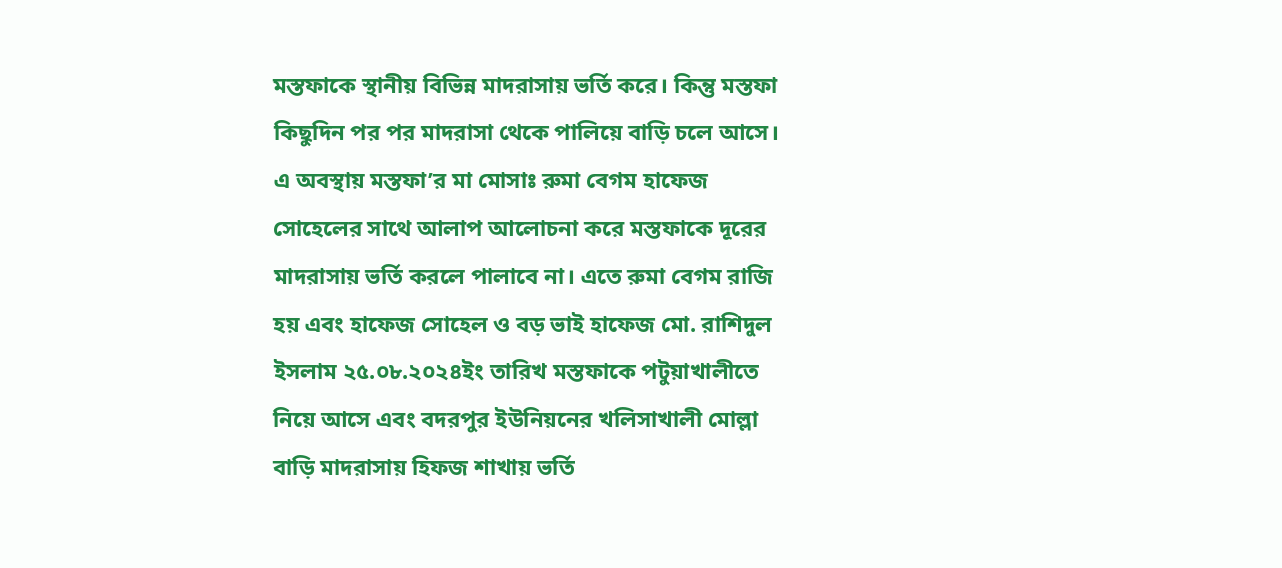মস্তফাকে স্থানীয় বিভিন্ন মাদরাসায় ভর্তি করে। কিন্তু মস্তফা কিছুদিন পর পর মাদরাসা থেকে পালিয়ে বাড়ি চলে আসে। এ অবস্থায় মস্তফা’র মা মোসাঃ রুমা বেগম হাফেজ সোহেলের সাথে আলাপ আলোচনা করে মস্তফাকে দূরের মাদরাসায় ভর্তি করলে পালাবে না। এতে রুমা বেগম রাজি হয় এবং হাফেজ সোহেল ও বড় ভাই হাফেজ মো. রাশিদুল ইসলাম ২৫.০৮.২০২৪ইং তারিখ মস্তফাকে পটুয়াখালীতে নিয়ে আসে এবং বদরপুর ইউনিয়নের খলিসাখালী মোল্লা বাড়ি মাদরাসায় হিফজ শাখায় ভর্তি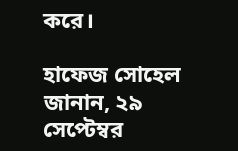করে।

হাফেজ সোহেল জানান, ২৯ সেপ্টেম্বর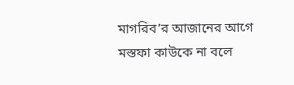মাগরিব’র আজানের আগে মস্তফা কাউকে না বলে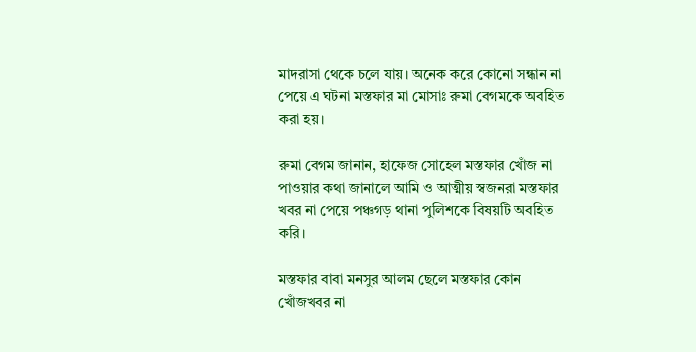মাদরাসা থেকে চলে যায়। অনেক করে কোনো সন্ধান না পেয়ে এ ঘটনা মস্তফার মা মোসাঃ রুমা বেগমকে অবহিত করা হয়।

রুমা বেগম জানান, হাফেজ সোহেল মস্তফার খোঁজ না পাওয়ার কথা জানালে আমি ও আত্মীয় স্বজনরা মস্তফার খবর না পেয়ে পঞ্চগড় থানা পুলিশকে বিষয়টি অবহিত করি।

মস্তফার বাবা মনসুর আলম ছেলে মস্তফার কোন খোঁজখবর না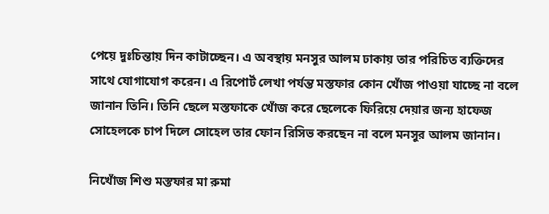পেয়ে দুঃচিন্তায় দিন কাটাচ্ছেন। এ অবস্থায় মনসুর আলম ঢাকায় তার পরিচিত ব্যক্তিদের সাথে যোগাযোগ করেন। এ রিপোর্ট লেখা পর্যন্ত মস্তফার কোন খোঁজ পাওয়া যাচ্ছে না বলে জানান তিনি। তিনি ছেলে মস্তফাকে খোঁজ করে ছেলেকে ফিরিয়ে দেয়ার জন্য হাফেজ সোহেলকে চাপ দিলে সোহেল তার ফোন রিসিভ করছেন না বলে মনসুর আলম জানান।

নিখোঁজ শিশু মস্তফার মা রুমা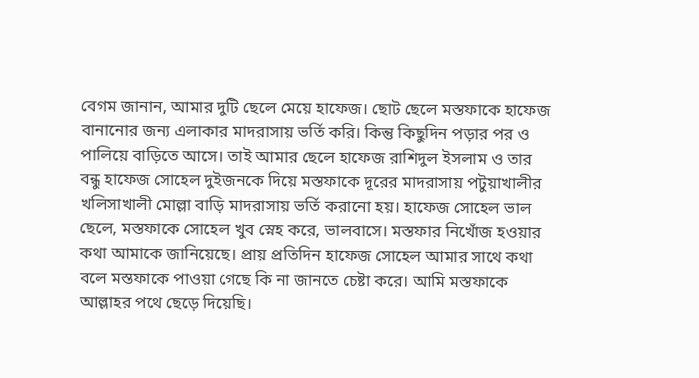বেগম জানান, আমার দুটি ছেলে মেয়ে হাফেজ। ছোট ছেলে মস্তফাকে হাফেজ বানানোর জন্য এলাকার মাদরাসায় ভর্তি করি। কিন্তু কিছুদিন পড়ার পর ও পালিয়ে বাড়িতে আসে। তাই আমার ছেলে হাফেজ রাশিদুল ইসলাম ও তার বন্ধু হাফেজ সোহেল দুইজনকে দিয়ে মস্তফাকে দূরের মাদরাসায় পটুয়াখালীর খলিসাখালী মোল্লা বাড়ি মাদরাসায় ভর্তি করানো হয়। হাফেজ সোহেল ভাল ছেলে, মস্তফাকে সোহেল খুব স্নেহ করে, ভালবাসে। মস্তফার নিখোঁজ হওয়ার কথা আমাকে জানিয়েছে। প্রায় প্রতিদিন হাফেজ সোহেল আমার সাথে কথা বলে মস্তফাকে পাওয়া গেছে কি না জানতে চেষ্টা করে। আমি মস্তফাকে আল্লাহর পথে ছেড়ে দিয়েছি।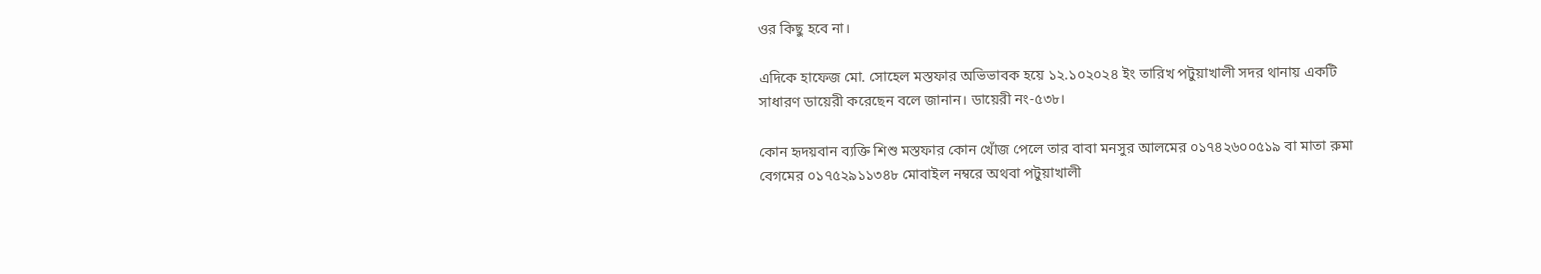ওর কিছু হবে না।

এদিকে হাফেজ মো. সোহেল মস্তফার অভিভাবক হয়ে ১২.১০২০২৪ ইং তারিখ পটুয়াখালী সদর থানায় একটি সাধারণ ডায়েরী করেছেন বলে জানান। ডায়েরী নং-৫৩৮।

কোন হৃদয়বান ব্যক্তি শিশু মস্তফার কোন খোঁজ পেলে তার বাবা মনসুর আলমের ০১৭৪২৬০০৫১৯ বা মাতা রুমা বেগমের ০১৭৫২৯১১৩৪৮ মোবাইল নম্বরে অথবা পটুয়াখালী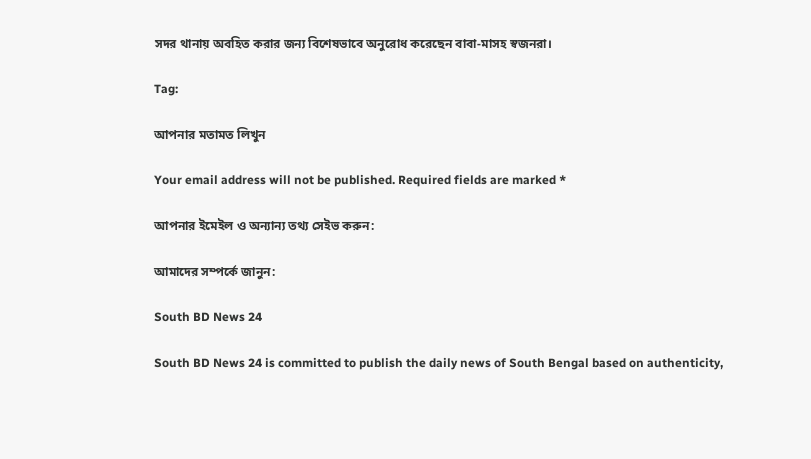সদর থানায় অবহিত করার জন্য বিশেষভাবে অনুরোধ করেছেন বাবা-মাসহ স্বজনরা।

Tag:

আপনার মতামত লিখুন

Your email address will not be published. Required fields are marked *

আপনার ইমেইল ও অন্যান্য তথ্য সেইভ করুন:

আমাদের সম্পর্কে জানুন:

South BD News 24

South BD News 24 is committed to publish the daily news of South Bengal based on authenticity,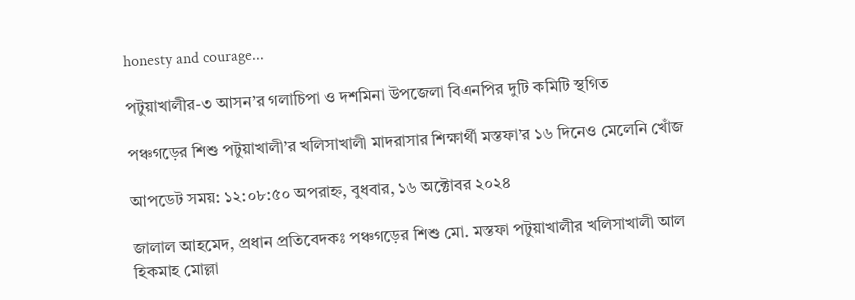honesty and courage...

পটুয়াখালীর-৩ আসন’র গলাচিপা ও দশমিনা উপজেলা বিএনপির দুটি কমিটি স্থগিত

পঞ্চগড়ের শিশু পটুয়াখালী’র খলিসাখালী মাদরাসার শিক্ষার্থী মস্তফা’র ১৬ দিনেও মেলেনি খোঁজ

আপডেট সময়: ১২:০৮:৫০ অপরাহ্ন, বুধবার, ১৬ অক্টোবর ২০২৪

জালাল আহমেদ, প্রধান প্রতিবেদকঃ পঞ্চগড়ের শিশু মো. মস্তফা পটুয়াখালীর খলিসাখালী আল হিকমাহ মোল্লা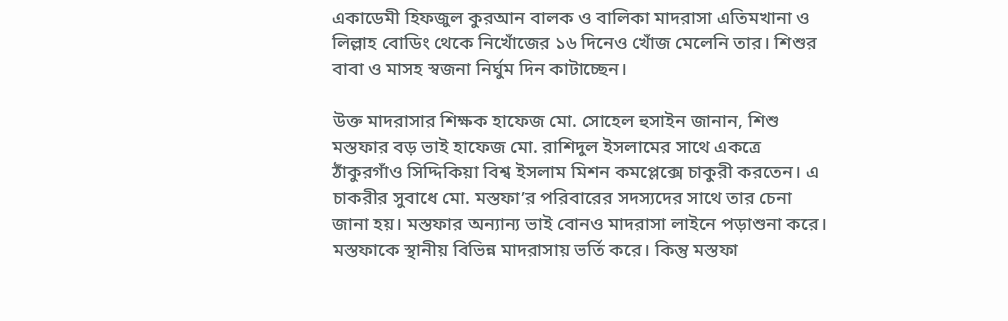একাডেমী হিফজুল কুরআন বালক ও বালিকা মাদরাসা এতিমখানা ও লিল্লাহ বোডিং থেকে নিখোঁজের ১৬ দিনেও খোঁজ মেলেনি তার। শিশুর বাবা ও মাসহ স্বজনা নির্ঘুম দিন কাটাচ্ছেন।

উক্ত মাদরাসার শিক্ষক হাফেজ মো. সোহেল হুসাইন জানান, শিশু মস্তফার বড় ভাই হাফেজ মো. রাশিদুল ইসলামের সাথে একত্রে ঠাঁকুরগাঁও সিদ্দিকিয়া বিশ্ব ইসলাম মিশন কমপ্লেক্সে চাকুরী করতেন। এ চাকরীর সুবাধে মো. মস্তফা’র পরিবারের সদস্যদের সাথে তার চেনা জানা হয়। মস্তফার অন্যান্য ভাই বোনও মাদরাসা লাইনে পড়াশুনা করে। মস্তফাকে স্থানীয় বিভিন্ন মাদরাসায় ভর্তি করে। কিন্তু মস্তফা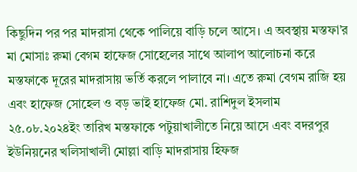কিছুদিন পর পর মাদরাসা থেকে পালিয়ে বাড়ি চলে আসে। এ অবস্থায় মস্তফা’র মা মোসাঃ রুমা বেগম হাফেজ সোহেলের সাথে আলাপ আলোচনা করে মস্তফাকে দূরের মাদরাসায় ভর্তি করলে পালাবে না। এতে রুমা বেগম রাজি হয় এবং হাফেজ সোহেল ও বড় ভাই হাফেজ মো. রাশিদুল ইসলাম ২৫.০৮.২০২৪ইং তারিখ মস্তফাকে পটুয়াখালীতে নিয়ে আসে এবং বদরপুর ইউনিয়নের খলিসাখালী মোল্লা বাড়ি মাদরাসায় হিফজ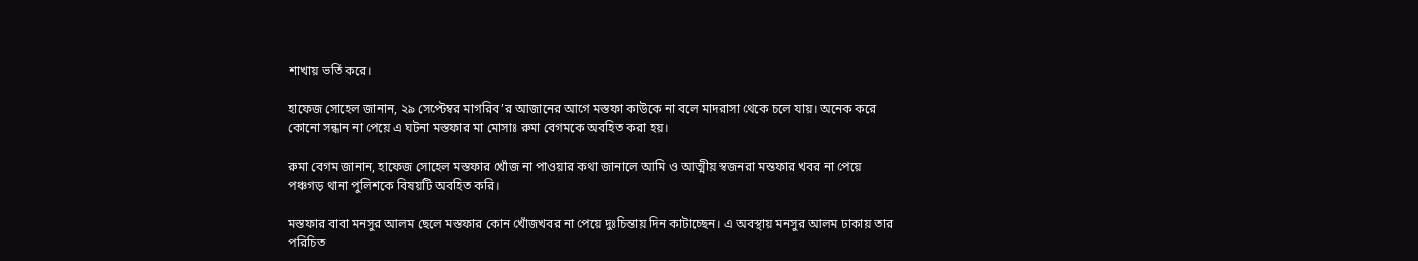শাখায় ভর্তি করে।

হাফেজ সোহেল জানান, ২৯ সেপ্টেম্বর মাগরিব’র আজানের আগে মস্তফা কাউকে না বলে মাদরাসা থেকে চলে যায়। অনেক করে কোনো সন্ধান না পেয়ে এ ঘটনা মস্তফার মা মোসাঃ রুমা বেগমকে অবহিত করা হয়।

রুমা বেগম জানান, হাফেজ সোহেল মস্তফার খোঁজ না পাওয়ার কথা জানালে আমি ও আত্মীয় স্বজনরা মস্তফার খবর না পেয়ে পঞ্চগড় থানা পুলিশকে বিষয়টি অবহিত করি।

মস্তফার বাবা মনসুর আলম ছেলে মস্তফার কোন খোঁজখবর না পেয়ে দুঃচিন্তায় দিন কাটাচ্ছেন। এ অবস্থায় মনসুর আলম ঢাকায় তার পরিচিত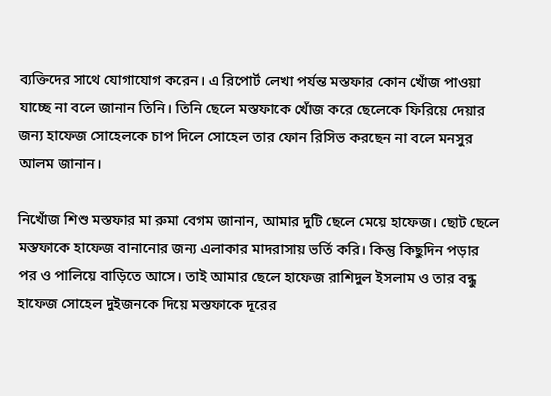ব্যক্তিদের সাথে যোগাযোগ করেন। এ রিপোর্ট লেখা পর্যন্ত মস্তফার কোন খোঁজ পাওয়া যাচ্ছে না বলে জানান তিনি। তিনি ছেলে মস্তফাকে খোঁজ করে ছেলেকে ফিরিয়ে দেয়ার জন্য হাফেজ সোহেলকে চাপ দিলে সোহেল তার ফোন রিসিভ করছেন না বলে মনসুর আলম জানান।

নিখোঁজ শিশু মস্তফার মা রুমা বেগম জানান, আমার দুটি ছেলে মেয়ে হাফেজ। ছোট ছেলে মস্তফাকে হাফেজ বানানোর জন্য এলাকার মাদরাসায় ভর্তি করি। কিন্তু কিছুদিন পড়ার পর ও পালিয়ে বাড়িতে আসে। তাই আমার ছেলে হাফেজ রাশিদুল ইসলাম ও তার বন্ধু হাফেজ সোহেল দুইজনকে দিয়ে মস্তফাকে দূরের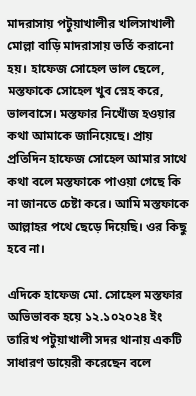মাদরাসায় পটুয়াখালীর খলিসাখালী মোল্লা বাড়ি মাদরাসায় ভর্তি করানো হয়। হাফেজ সোহেল ভাল ছেলে, মস্তফাকে সোহেল খুব স্নেহ করে, ভালবাসে। মস্তফার নিখোঁজ হওয়ার কথা আমাকে জানিয়েছে। প্রায় প্রতিদিন হাফেজ সোহেল আমার সাথে কথা বলে মস্তফাকে পাওয়া গেছে কি না জানতে চেষ্টা করে। আমি মস্তফাকে আল্লাহর পথে ছেড়ে দিয়েছি। ওর কিছু হবে না।

এদিকে হাফেজ মো. সোহেল মস্তফার অভিভাবক হয়ে ১২.১০২০২৪ ইং তারিখ পটুয়াখালী সদর থানায় একটি সাধারণ ডায়েরী করেছেন বলে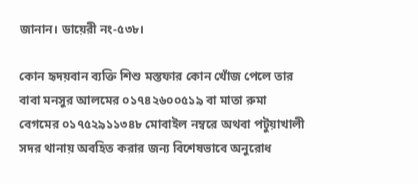জানান। ডায়েরী নং-৫৩৮।

কোন হৃদয়বান ব্যক্তি শিশু মস্তফার কোন খোঁজ পেলে তার বাবা মনসুর আলমের ০১৭৪২৬০০৫১৯ বা মাতা রুমা বেগমের ০১৭৫২৯১১৩৪৮ মোবাইল নম্বরে অথবা পটুয়াখালী সদর থানায় অবহিত করার জন্য বিশেষভাবে অনুরোধ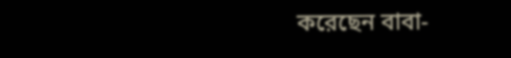করেছেন বাবা-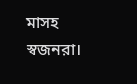মাসহ স্বজনরা।